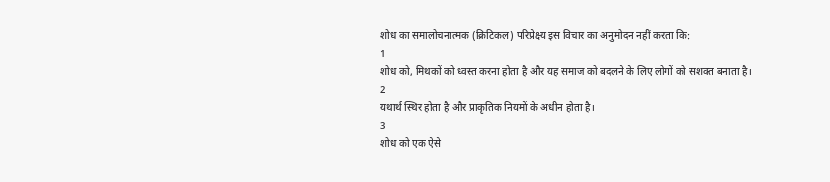शोध का समालोचनात्मक (क्रिटिकल) परिप्रेक्ष्य इस विचार का अनुमोदन नहीं करता कि:
1
शोध को, मिथकों को ध्वस्त करना होता है और यह समाज को बदलने के लिए लोगों को सशक्त बनाता है।
2
यथार्थ स्थिर होता है और प्राकृतिक नियमों के अधीन होता है।
3
शोध को एक ऐसे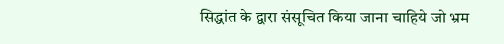सिद्धांत के द्वारा संसूचित किया जाना चाहिये जो भ्रम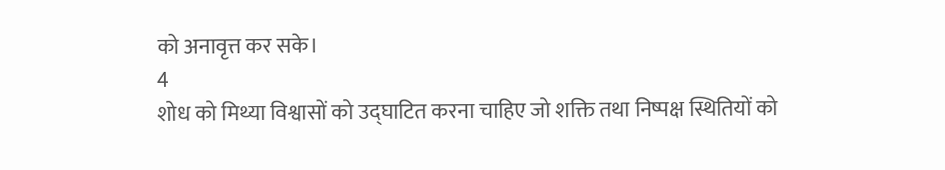को अनावृत्त कर सके।
4
शोध को मिथ्या विश्वासों को उद्घाटित करना चाहिए जो शक्ति तथा निष्पक्ष स्थितियों को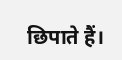छिपाते हैं।